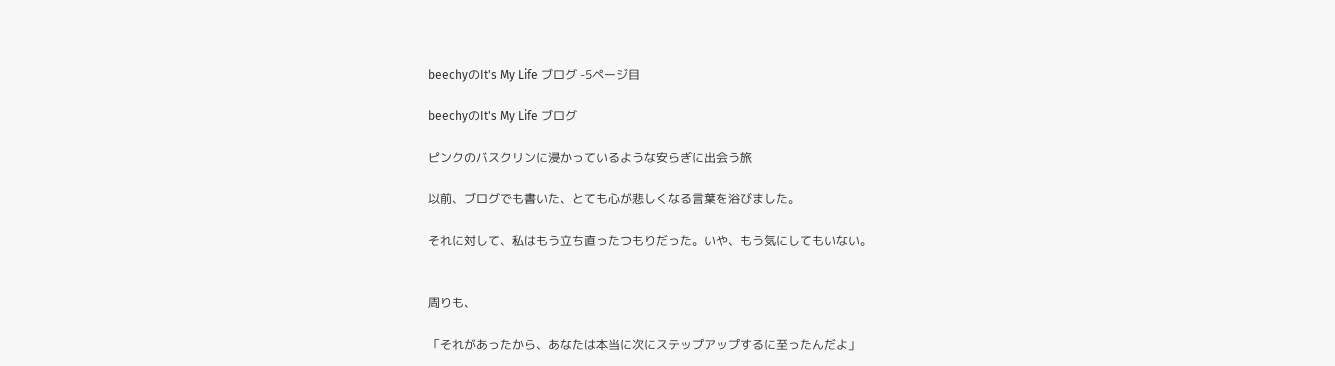beechyのIt's My Life ブログ -5ページ目

beechyのIt's My Life ブログ

ピンクのバスクリンに浸かっているような安らぎに出会う旅

以前、ブログでも書いた、とても心が悲しくなる言葉を浴びました。

それに対して、私はもう立ち直ったつもりだった。いや、もう気にしてもいない。


周りも、

「それがあったから、あなたは本当に次にステップアップするに至ったんだよ」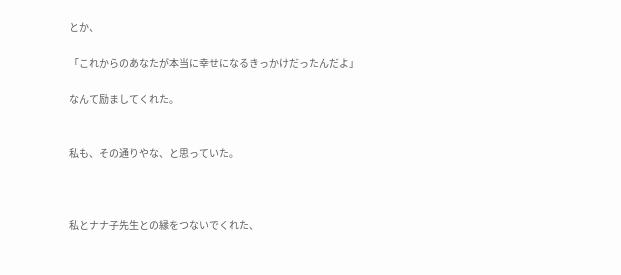とか、

「これからのあなたが本当に幸せになるきっかけだったんだよ」

なんて励ましてくれた。


私も、その通りやな、と思っていた。



私とナナ子先生との縁をつないでくれた、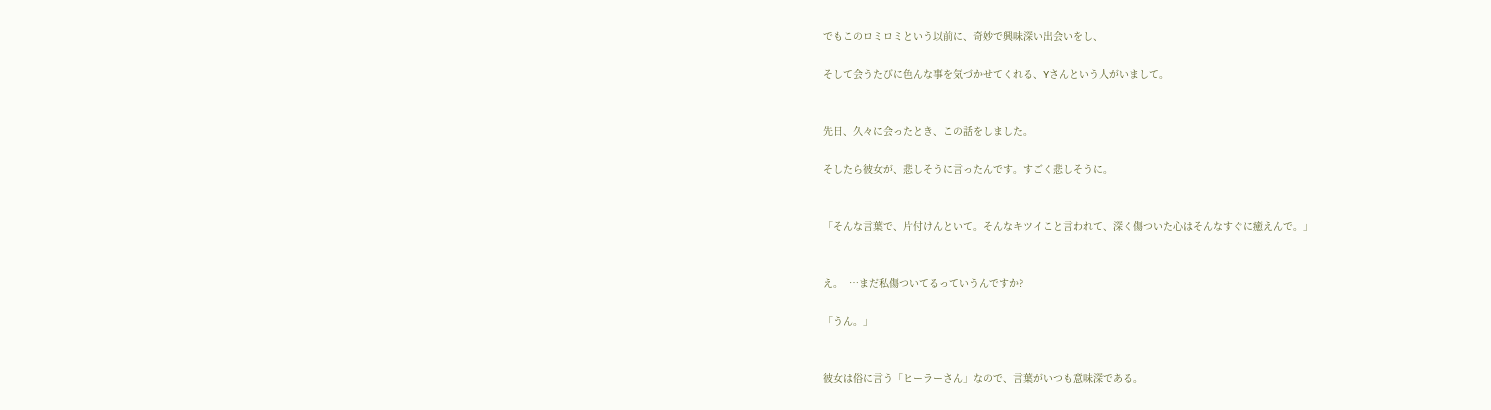でもこのロミロミという以前に、奇妙で興味深い出会いをし、

そして会うたびに色んな事を気づかせてくれる、Yさんという人がいまして。


先日、久々に会ったとき、この話をしました。

そしたら彼女が、悲しそうに言ったんです。すごく悲しそうに。


「そんな言葉で、片付けんといて。そんなキツイこと言われて、深く傷ついた心はそんなすぐに癒えんで。」


え。  …まだ私傷ついてるっていうんですか?

「うん。」


彼女は俗に言う「ヒーラーさん」なので、言葉がいつも意味深である。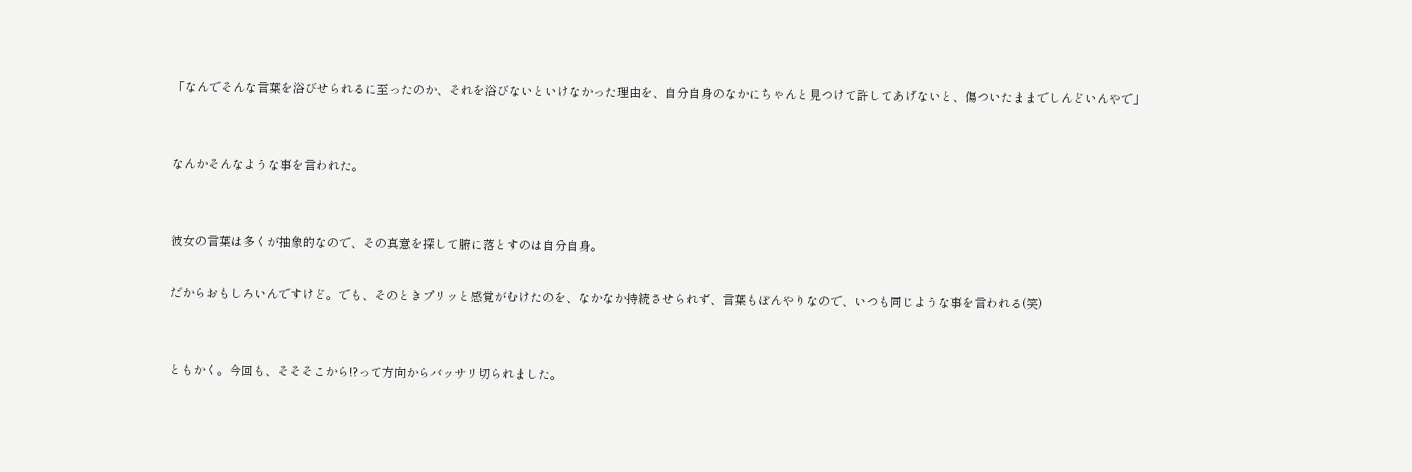「なんでそんな言葉を浴びせられるに至ったのか、それを浴びないといけなかった理由を、自分自身のなかにちゃんと見つけて許してあげないと、傷ついたままでしんどいんやで」


なんかそんなような事を言われた。


彼女の言葉は多くが抽象的なので、その真意を探して腑に落とすのは自分自身。

だからおもしろいんですけど。でも、そのときプリッと感覚がむけたのを、なかなか持続させられず、言葉もぼんやりなので、いつも同じような事を言われる(笑)


ともかく。今回も、そそそこから!?って方向からバッサリ切られました。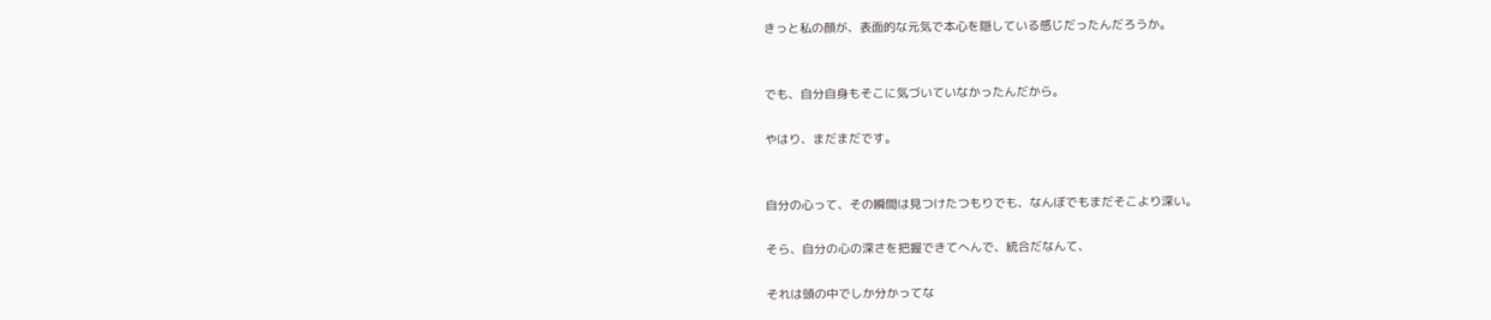きっと私の顔が、表面的な元気で本心を隠している感じだったんだろうか。


でも、自分自身もそこに気づいていなかったんだから。

やはり、まだまだです。


自分の心って、その瞬間は見つけたつもりでも、なんぼでもまだそこより深い。

そら、自分の心の深さを把握できてへんで、統合だなんて、

それは頭の中でしか分かってな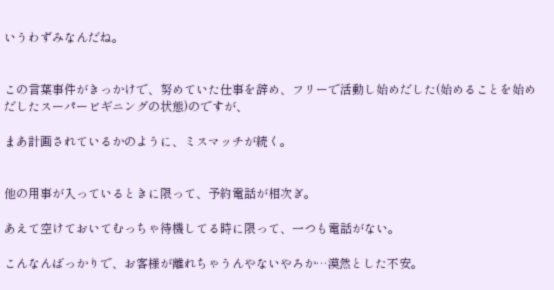いうわずみなんだね。


この言葉事件がきっかけで、努めていた仕事を辞め、フリーで活動し始めだした(始めることを始めだしたスーパービギニングの状態)のですが、

まあ計画されているかのように、ミスマッチが続く。


他の用事が入っているときに限って、予約電話が相次ぎ。

あえて空けておいてむっちゃ待機してる時に限って、一つも電話がない。

こんなんばっかりで、お客様が離れちゃうんやないやろか…漠然とした不安。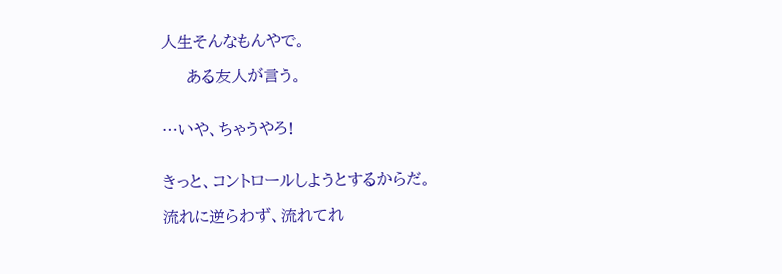人生そんなもんやで。

     ある友人が言う。


…いや、ちゃうやろ!


きっと、コントロールしようとするからだ。

流れに逆らわず、流れてれ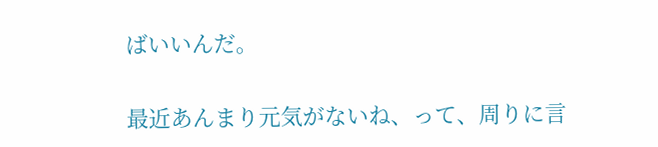ばいいんだ。

最近あんまり元気がないね、って、周りに言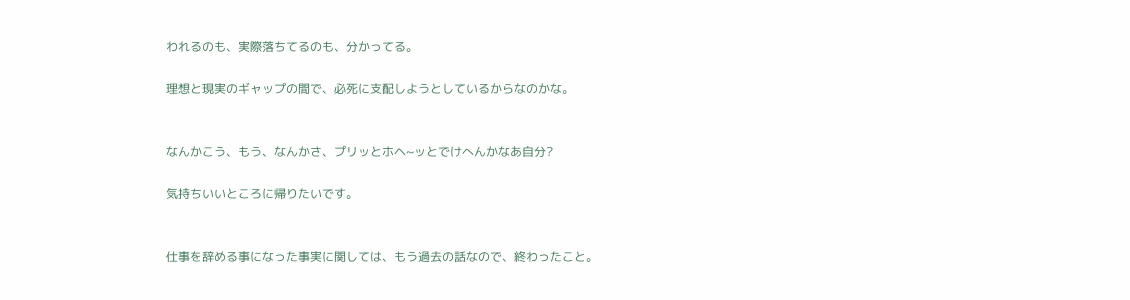われるのも、実際落ちてるのも、分かってる。

理想と現実のギャップの間で、必死に支配しようとしているからなのかな。


なんかこう、もう、なんかさ、プリッとホヘ~ッとでけへんかなあ自分?

気持ちいいところに帰りたいです。


仕事を辞める事になった事実に関しては、もう過去の話なので、終わったこと。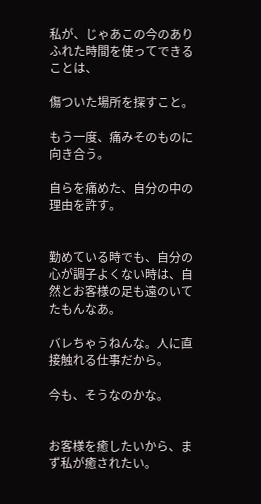私が、じゃあこの今のありふれた時間を使ってできることは、

傷ついた場所を探すこと。

もう一度、痛みそのものに向き合う。

自らを痛めた、自分の中の理由を許す。


勤めている時でも、自分の心が調子よくない時は、自然とお客様の足も遠のいてたもんなあ。

バレちゃうねんな。人に直接触れる仕事だから。

今も、そうなのかな。


お客様を癒したいから、まず私が癒されたい。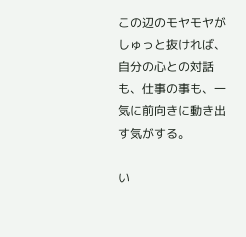この辺のモヤモヤがしゅっと抜ければ、自分の心との対話も、仕事の事も、一気に前向きに動き出す気がする。

い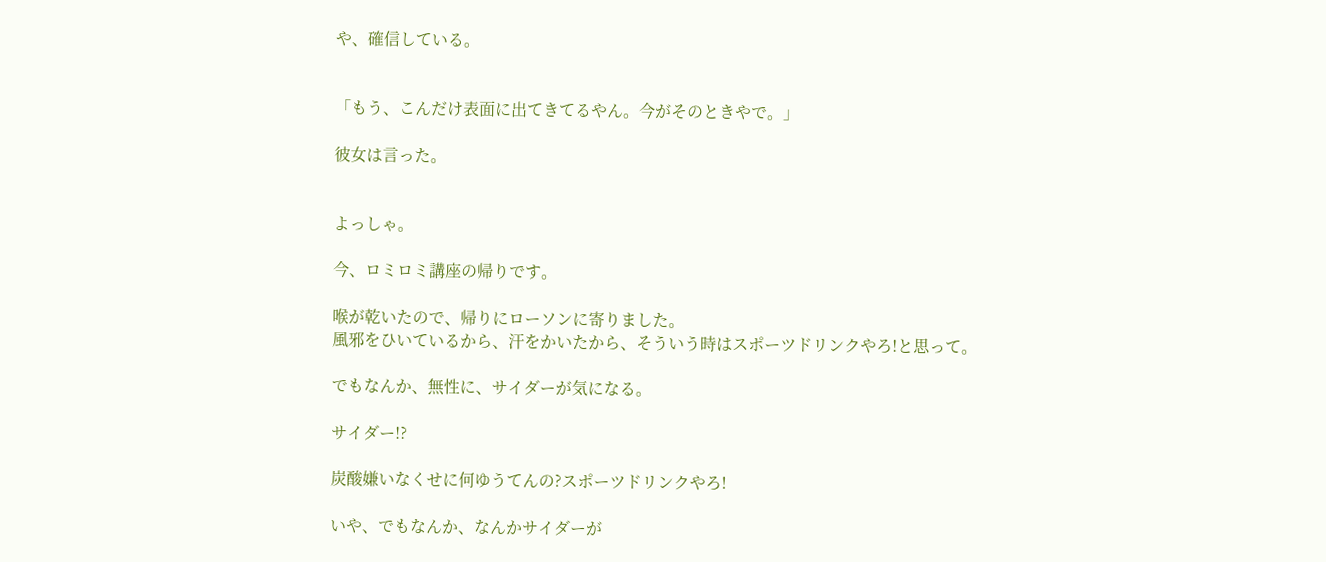や、確信している。


「もう、こんだけ表面に出てきてるやん。今がそのときやで。」

彼女は言った。


よっしゃ。

今、ロミロミ講座の帰りです。

喉が乾いたので、帰りにローソンに寄りました。
風邪をひいているから、汗をかいたから、そういう時はスポーツドリンクやろ!と思って。

でもなんか、無性に、サイダーが気になる。

サイダー!?

炭酸嫌いなくせに何ゆうてんの?スポーツドリンクやろ!

いや、でもなんか、なんかサイダーが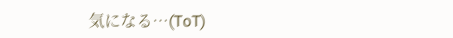気になる…(ToT)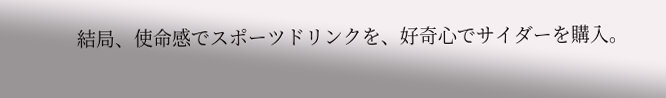結局、使命感でスポーツドリンクを、好奇心でサイダーを購入。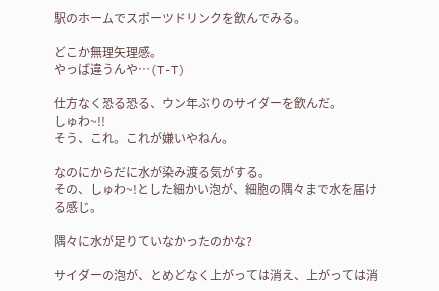駅のホームでスポーツドリンクを飲んでみる。

どこか無理矢理感。
やっば違うんや…(T-T)

仕方なく恐る恐る、ウン年ぶりのサイダーを飲んだ。
しゅわ~!!
そう、これ。これが嫌いやねん。

なのにからだに水が染み渡る気がする。
その、しゅわ~!とした細かい泡が、細胞の隅々まで水を届ける感じ。

隅々に水が足りていなかったのかな?

サイダーの泡が、とめどなく上がっては消え、上がっては消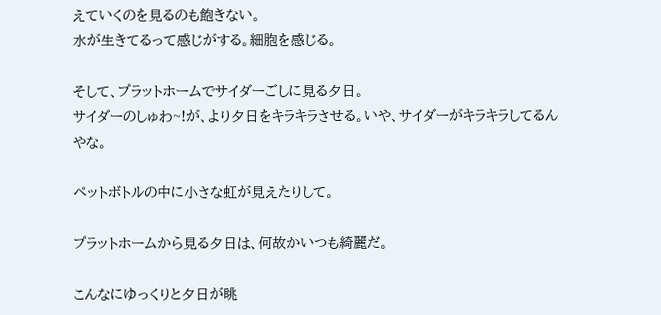えていくのを見るのも飽きない。
水が生きてるって感じがする。細胞を感じる。

そして、プラットホームでサイダーごしに見る夕日。
サイダーのしゅわ~!が、より夕日をキラキラさせる。いや、サイダーがキラキラしてるんやな。

ペットボトルの中に小さな虹が見えたりして。

プラットホームから見る夕日は、何故かいつも綺麗だ。

こんなにゆっくりと夕日が眺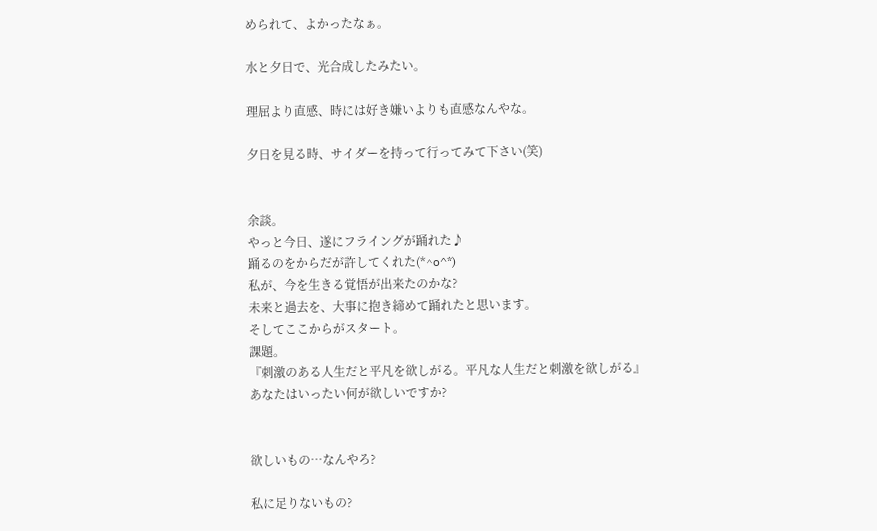められて、よかったなぁ。

水と夕日で、光合成したみたい。

理屈より直感、時には好き嫌いよりも直感なんやな。

夕日を見る時、サイダーを持って行ってみて下さい(笑)


余談。
やっと今日、遂にフライングが踊れた♪
踊るのをからだが許してくれた(*^o^*)
私が、今を生きる覚悟が出来たのかな?
未来と過去を、大事に抱き締めて踊れたと思います。
そしてここからがスタート。
課題。
『刺激のある人生だと平凡を欲しがる。平凡な人生だと刺激を欲しがる』
あなたはいったい何が欲しいですか?


欲しいもの…なんやろ?

私に足りないもの?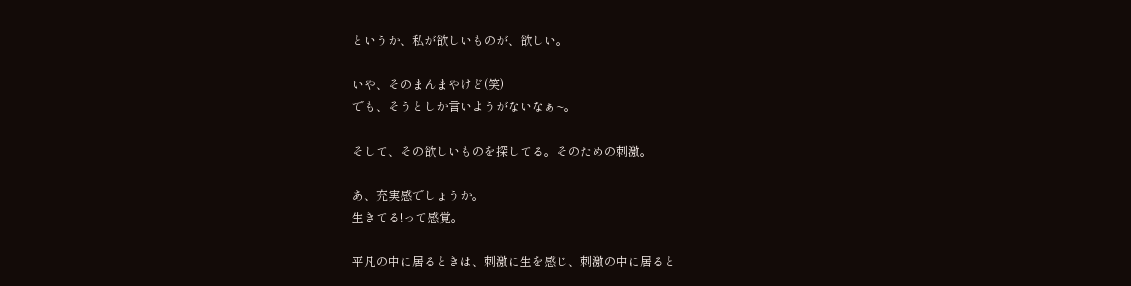というか、私が欲しいものが、欲しい。

いや、そのまんまやけど(笑)
でも、そうとしか言いようがないなぁ~。

そして、その欲しいものを探してる。そのための刺激。

あ、充実感でしょうか。
生きてる!って感覚。

平凡の中に居るときは、刺激に生を感じ、刺激の中に居ると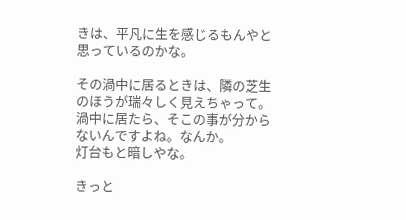きは、平凡に生を感じるもんやと思っているのかな。

その渦中に居るときは、隣の芝生のほうが瑞々しく見えちゃって。
渦中に居たら、そこの事が分からないんですよね。なんか。
灯台もと暗しやな。

きっと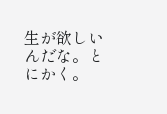生が欲しいんだな。とにかく。